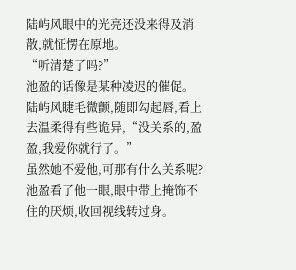陆屿风眼中的光亮还没来得及消散,就怔愣在原地。
“听清楚了吗?”
池盈的话像是某种凌迟的催促。
陆屿风睫毛微颤,随即勾起唇,看上去温柔得有些诡异,“没关系的,盈盈,我爱你就行了。”
虽然她不爱他,可那有什么关系呢?
池盈看了他一眼,眼中带上掩饰不住的厌烦,收回视线转过身。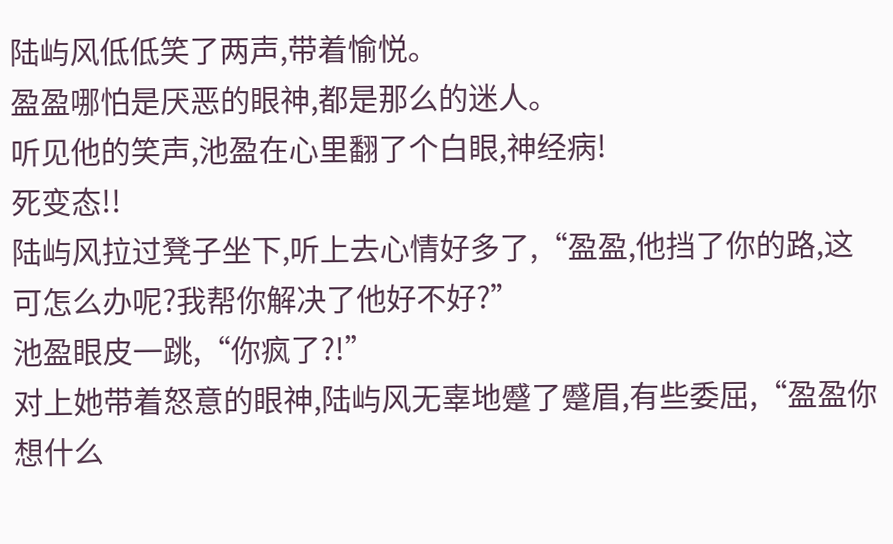陆屿风低低笑了两声,带着愉悦。
盈盈哪怕是厌恶的眼神,都是那么的迷人。
听见他的笑声,池盈在心里翻了个白眼,神经病!
死变态!!
陆屿风拉过凳子坐下,听上去心情好多了,“盈盈,他挡了你的路,这可怎么办呢?我帮你解决了他好不好?”
池盈眼皮一跳,“你疯了?!”
对上她带着怒意的眼神,陆屿风无辜地蹙了蹙眉,有些委屈,“盈盈你想什么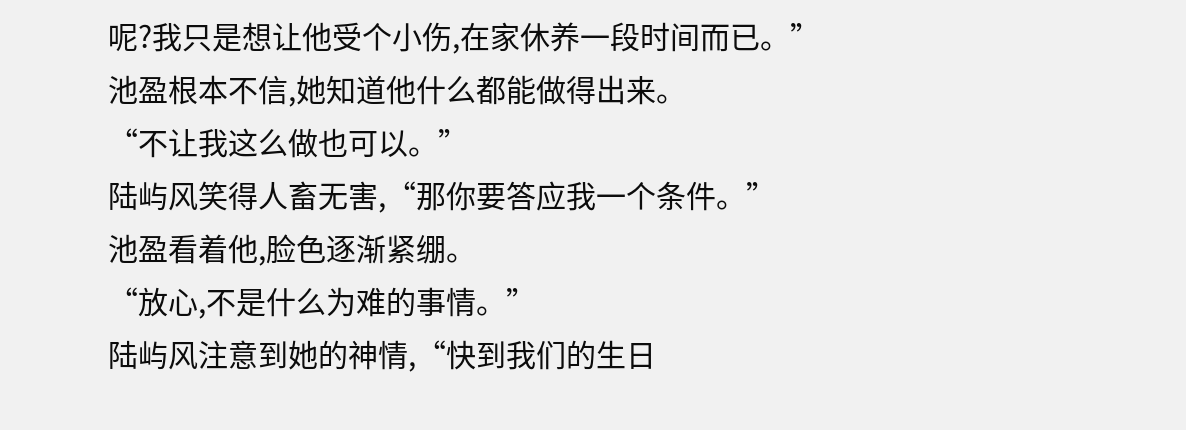呢?我只是想让他受个小伤,在家休养一段时间而已。”
池盈根本不信,她知道他什么都能做得出来。
“不让我这么做也可以。”
陆屿风笑得人畜无害,“那你要答应我一个条件。”
池盈看着他,脸色逐渐紧绷。
“放心,不是什么为难的事情。”
陆屿风注意到她的神情,“快到我们的生日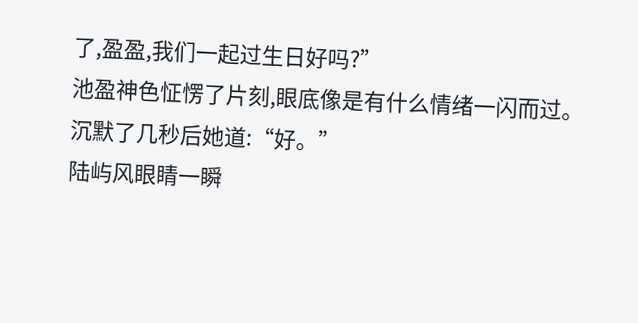了,盈盈,我们一起过生日好吗?”
池盈神色怔愣了片刻,眼底像是有什么情绪一闪而过。
沉默了几秒后她道:“好。”
陆屿风眼睛一瞬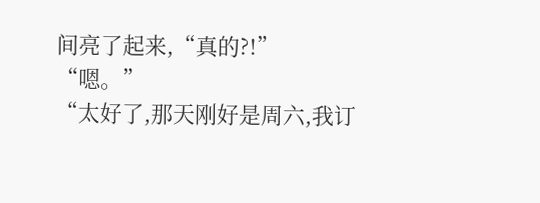间亮了起来,“真的?!”
“嗯。”
“太好了,那天刚好是周六,我订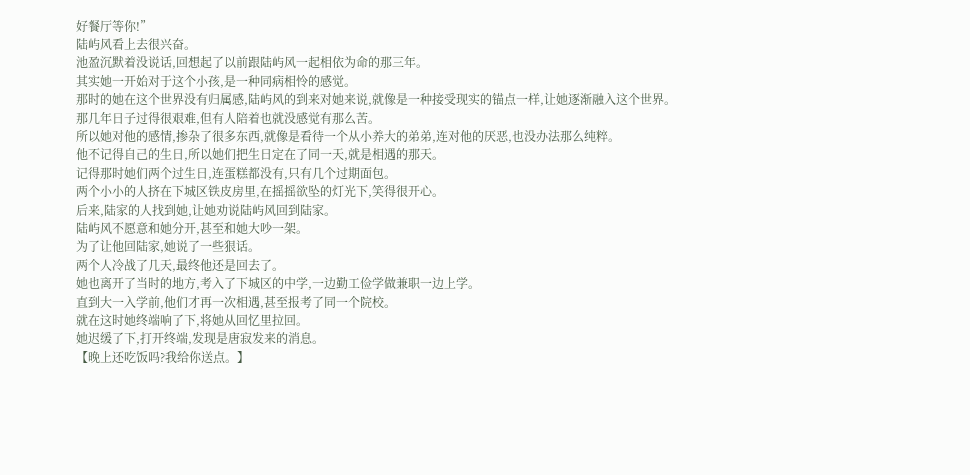好餐厅等你!”
陆屿风看上去很兴奋。
池盈沉默着没说话,回想起了以前跟陆屿风一起相依为命的那三年。
其实她一开始对于这个小孩,是一种同病相怜的感觉。
那时的她在这个世界没有归属感,陆屿风的到来对她来说,就像是一种接受现实的锚点一样,让她逐渐融入这个世界。
那几年日子过得很艰难,但有人陪着也就没感觉有那么苦。
所以她对他的感情,掺杂了很多东西,就像是看待一个从小养大的弟弟,连对他的厌恶,也没办法那么纯粹。
他不记得自己的生日,所以她们把生日定在了同一天,就是相遇的那天。
记得那时她们两个过生日,连蛋糕都没有,只有几个过期面包。
两个小小的人挤在下城区铁皮房里,在摇摇欲坠的灯光下,笑得很开心。
后来,陆家的人找到她,让她劝说陆屿风回到陆家。
陆屿风不愿意和她分开,甚至和她大吵一架。
为了让他回陆家,她说了一些狠话。
两个人冷战了几天,最终他还是回去了。
她也离开了当时的地方,考入了下城区的中学,一边勤工俭学做兼职一边上学。
直到大一入学前,他们才再一次相遇,甚至报考了同一个院校。
就在这时她终端响了下,将她从回忆里拉回。
她迟缓了下,打开终端,发现是唐寂发来的消息。
【晚上还吃饭吗?我给你送点。】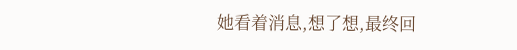她看着消息,想了想,最终回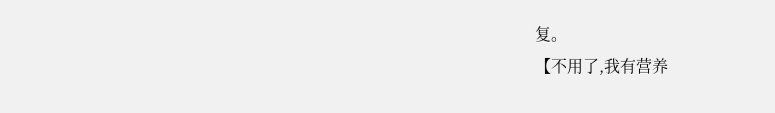复。
【不用了,我有营养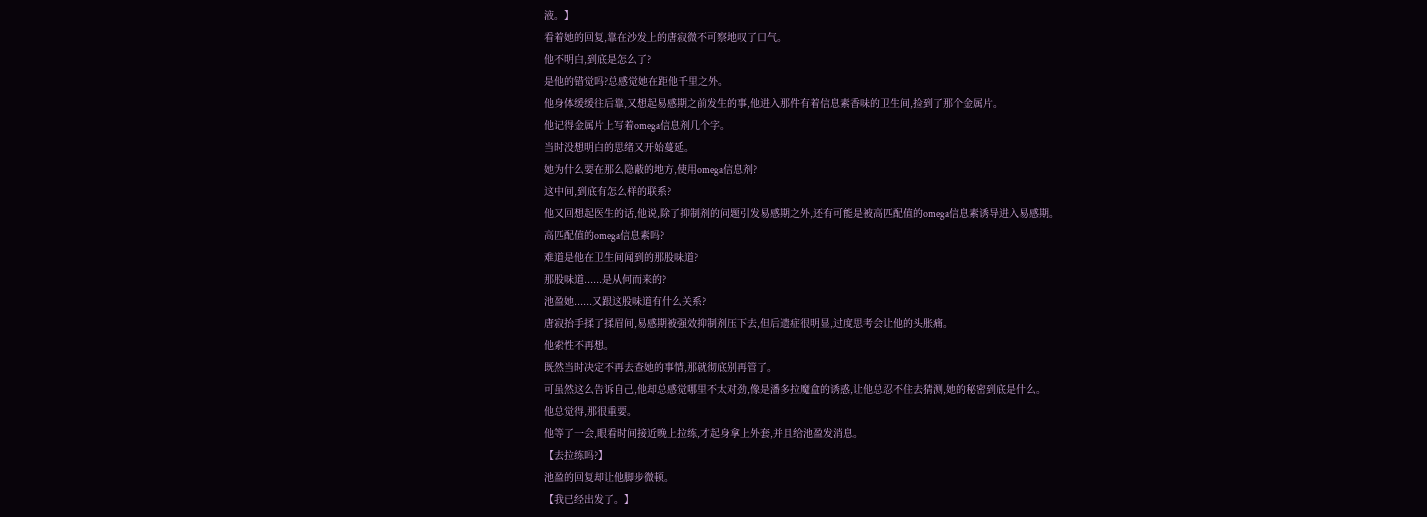液。】
看着她的回复,靠在沙发上的唐寂微不可察地叹了口气。
他不明白,到底是怎么了?
是他的错觉吗?总感觉她在距他千里之外。
他身体缓缓往后靠,又想起易感期之前发生的事,他进入那件有着信息素香味的卫生间,捡到了那个金属片。
他记得金属片上写着omega信息剂几个字。
当时没想明白的思绪又开始蔓延。
她为什么要在那么隐蔽的地方,使用omega信息剂?
这中间,到底有怎么样的联系?
他又回想起医生的话,他说,除了抑制剂的问题引发易感期之外,还有可能是被高匹配值的omega信息素诱导进入易感期。
高匹配值的omega信息素吗?
难道是他在卫生间闻到的那股味道?
那股味道......是从何而来的?
池盈她......又跟这股味道有什么关系?
唐寂抬手揉了揉眉间,易感期被强效抑制剂压下去,但后遗症很明显,过度思考会让他的头胀痛。
他索性不再想。
既然当时决定不再去查她的事情,那就彻底别再管了。
可虽然这么告诉自己,他却总感觉哪里不太对劲,像是潘多拉魔盒的诱惑,让他总忍不住去猜测,她的秘密到底是什么。
他总觉得,那很重要。
他等了一会,眼看时间接近晚上拉练,才起身拿上外套,并且给池盈发消息。
【去拉练吗?】
池盈的回复却让他脚步微顿。
【我已经出发了。】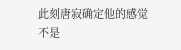此刻唐寂确定他的感觉不是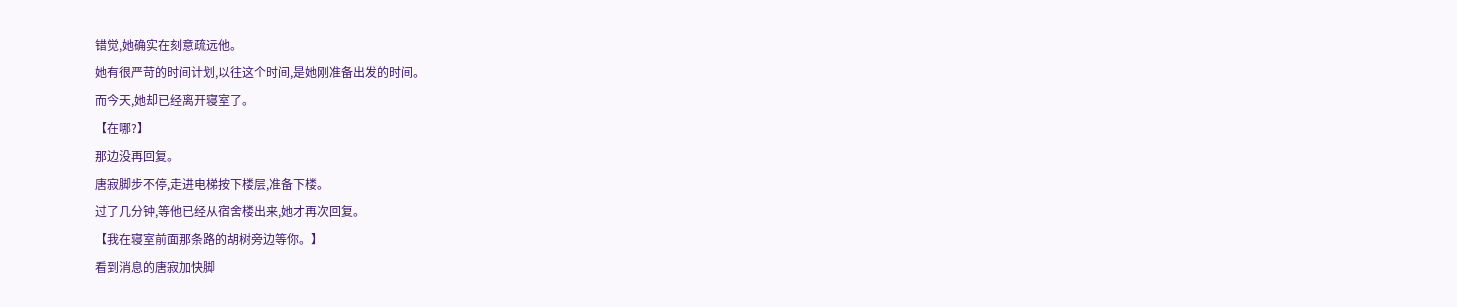错觉,她确实在刻意疏远他。
她有很严苛的时间计划,以往这个时间,是她刚准备出发的时间。
而今天,她却已经离开寝室了。
【在哪?】
那边没再回复。
唐寂脚步不停,走进电梯按下楼层,准备下楼。
过了几分钟,等他已经从宿舍楼出来,她才再次回复。
【我在寝室前面那条路的胡树旁边等你。】
看到消息的唐寂加快脚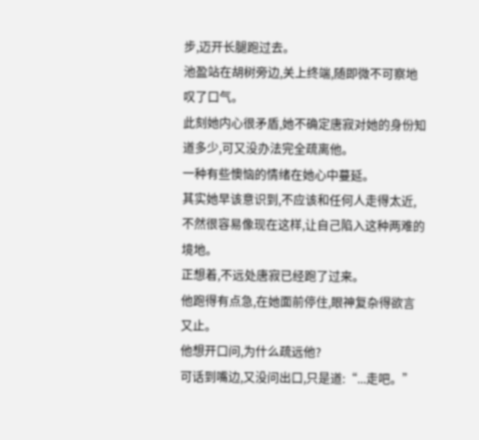步,迈开长腿跑过去。
池盈站在胡树旁边,关上终端,随即微不可察地叹了口气。
此刻她内心很矛盾,她不确定唐寂对她的身份知道多少,可又没办法完全疏离他。
一种有些懊恼的情绪在她心中蔓延。
其实她早该意识到,不应该和任何人走得太近,不然很容易像现在这样,让自己陷入这种两难的境地。
正想着,不远处唐寂已经跑了过来。
他跑得有点急,在她面前停住,眼神复杂得欲言又止。
他想开口问,为什么疏远他?
可话到嘴边,又没问出口,只是道:“...走吧。”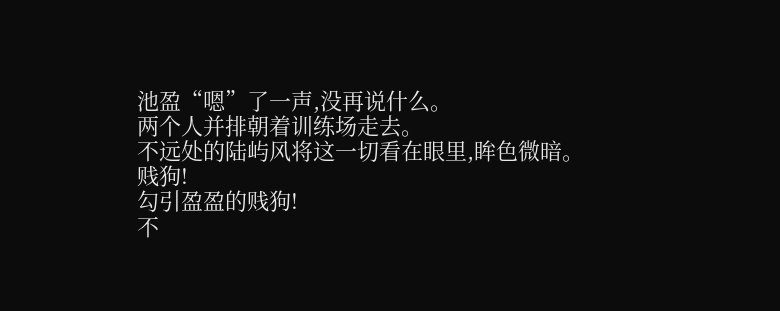池盈“嗯”了一声,没再说什么。
两个人并排朝着训练场走去。
不远处的陆屿风将这一切看在眼里,眸色微暗。
贱狗!
勾引盈盈的贱狗!
不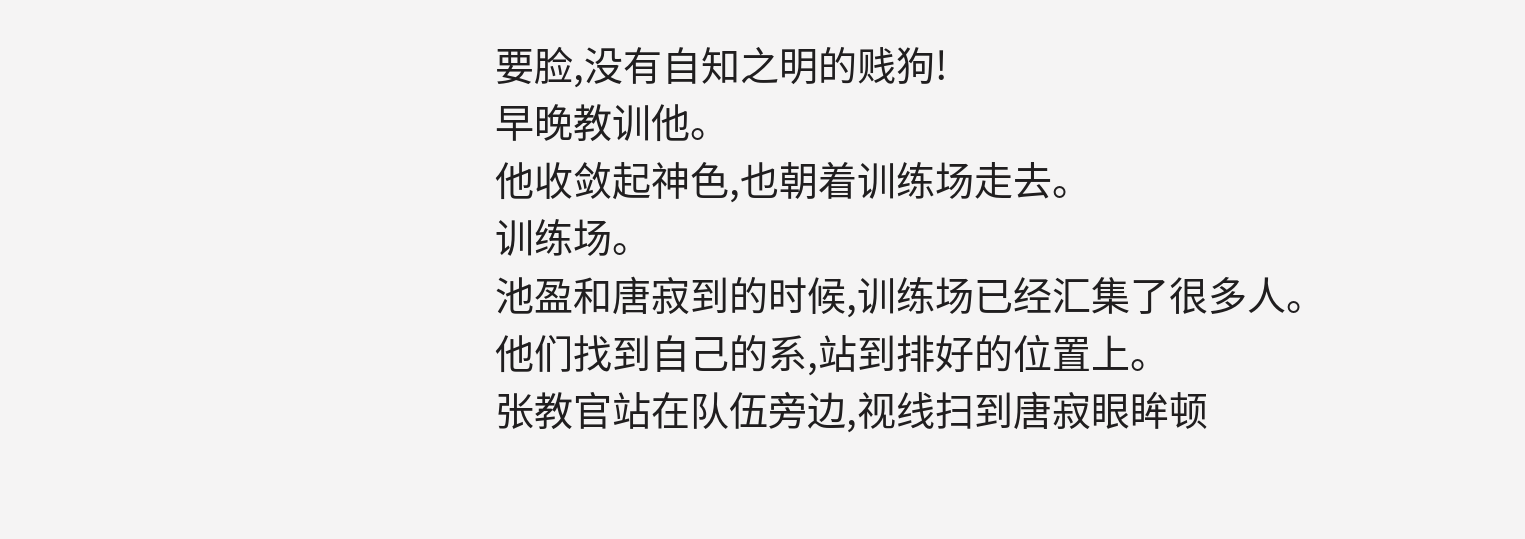要脸,没有自知之明的贱狗!
早晚教训他。
他收敛起神色,也朝着训练场走去。
训练场。
池盈和唐寂到的时候,训练场已经汇集了很多人。
他们找到自己的系,站到排好的位置上。
张教官站在队伍旁边,视线扫到唐寂眼眸顿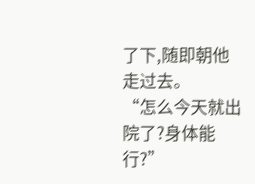了下,随即朝他走过去。
“怎么今天就出院了?身体能行?”